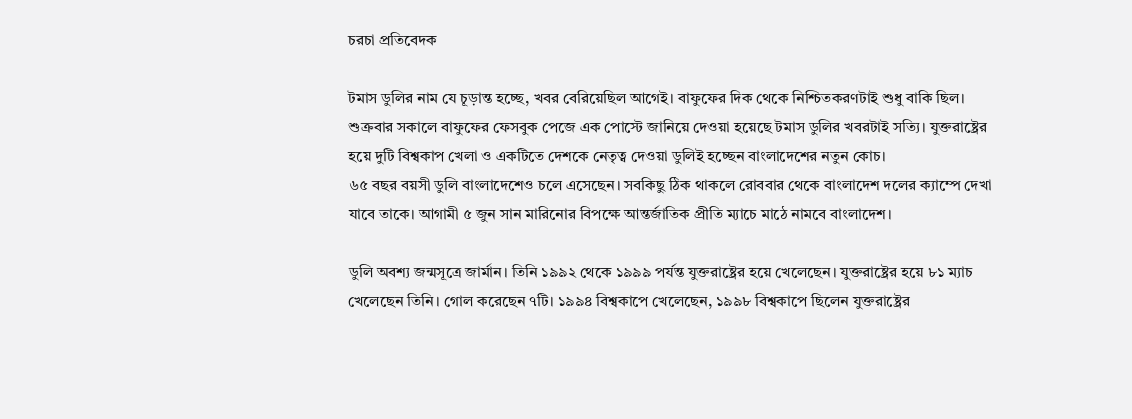চরচা প্রতিবেদক

টমাস ডুলির নাম যে চূড়ান্ত হচ্ছে, খবর বেরিয়েছিল আগেই। বাফুফের দিক থেকে নিশ্চিতকরণটাই শুধু বাকি ছিল। শুক্রবার সকালে বাফুফের ফেসবুক পেজে এক পোস্টে জানিয়ে দেওয়া হয়েছে টমাস ডুলির খবরটাই সত্যি। যুক্তরাষ্ট্রের হয়ে দুটি বিশ্বকাপ খেলা ও একটিতে দেশকে নেতৃত্ব দেওয়া ডুলিই হচ্ছেন বাংলাদেশের নতুন কোচ।
৬৫ বছর বয়সী ডুলি বাংলাদেশেও চলে এসেছেন। সবকিছু ঠিক থাকলে রোববার থেকে বাংলাদেশ দলের ক্যাম্পে দেখা যাবে তাকে। আগামী ৫ জুন সান মারিনোর বিপক্ষে আন্তর্জাতিক প্রীতি ম্যাচে মাঠে নামবে বাংলাদেশ।

ডুলি অবশ্য জন্মসূত্রে জার্মান। তিনি ১৯৯২ থেকে ১৯৯৯ পর্যন্ত যুক্তরাষ্ট্রের হয়ে খেলেছেন। যুক্তরাষ্ট্রের হয়ে ৮১ ম্যাচ খেলেছেন তিনি। গোল করেছেন ৭টি। ১৯৯৪ বিশ্বকাপে খেলেছেন, ১৯৯৮ বিশ্বকাপে ছিলেন যুক্তরাষ্ট্রের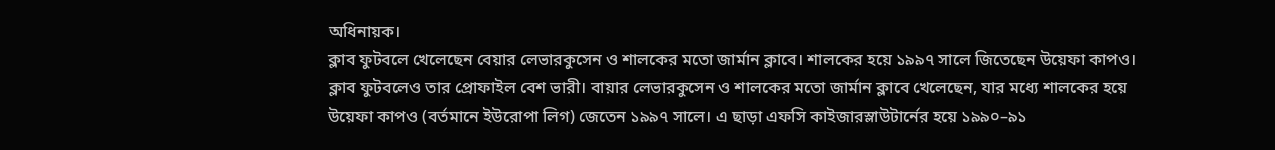অধিনায়ক।
ক্লাব ফুটবলে খেলেছেন বেয়ার লেভারকুসেন ও শালকের মতো জার্মান ক্লাবে। শালকের হয়ে ১৯৯৭ সালে জিতেছেন উয়েফা কাপও।
ক্লাব ফুটবলেও তার প্রোফাইল বেশ ভারী। বায়ার লেভারকুসেন ও শালকের মতো জার্মান ক্লাবে খেলেছেন, যার মধ্যে শালকের হয়ে উয়েফা কাপও (বর্তমানে ইউরোপা লিগ) জেতেন ১৯৯৭ সালে। এ ছাড়া এফসি কাইজারস্লাউটার্নের হয়ে ১৯৯০–৯১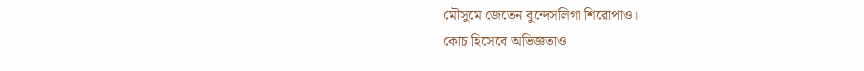মৌসুমে জেতেন বুন্দেসলিগা শিরোপাও।
কোচ হিসেবে অভিজ্ঞতাও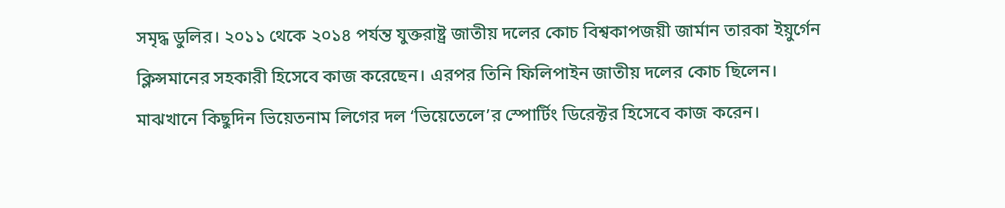সমৃদ্ধ ডুলির। ২০১১ থেকে ২০১৪ পর্যন্ত যুক্তরাষ্ট্র জাতীয় দলের কোচ বিশ্বকাপজয়ী জার্মান তারকা ইয়ুর্গেন ক্লিন্সমানের সহকারী হিসেবে কাজ করেছেন। এরপর তিনি ফিলিপাইন জাতীয় দলের কোচ ছিলেন। মাঝখানে কিছুদিন ভিয়েতনাম লিগের দল ‘ভিয়েতেলে’র স্পোর্টিং ডিরেক্টর হিসেবে কাজ করেন।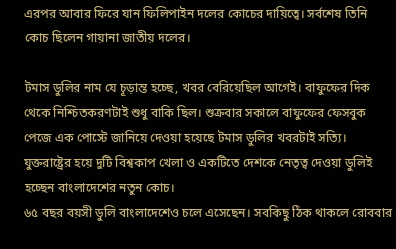এরপর আবার ফিরে যান ফিলিপাইন দলের কোচের দায়িত্বে। সর্বশেষ তিনি কোচ ছিলেন গায়ানা জাতীয় দলের।

টমাস ডুলির নাম যে চূড়ান্ত হচ্ছে, খবর বেরিয়েছিল আগেই। বাফুফের দিক থেকে নিশ্চিতকরণটাই শুধু বাকি ছিল। শুক্রবার সকালে বাফুফের ফেসবুক পেজে এক পোস্টে জানিয়ে দেওয়া হয়েছে টমাস ডুলির খবরটাই সত্যি। যুক্তরাষ্ট্রের হয়ে দুটি বিশ্বকাপ খেলা ও একটিতে দেশকে নেতৃত্ব দেওয়া ডুলিই হচ্ছেন বাংলাদেশের নতুন কোচ।
৬৫ বছর বয়সী ডুলি বাংলাদেশেও চলে এসেছেন। সবকিছু ঠিক থাকলে রোববার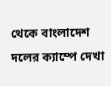থেকে বাংলাদেশ দলের ক্যাম্পে দেখা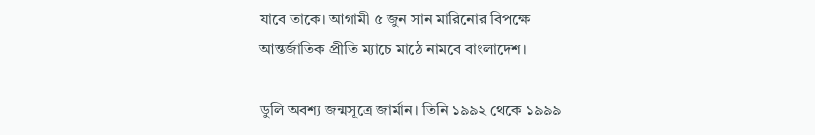যাবে তাকে। আগামী ৫ জুন সান মারিনোর বিপক্ষে আন্তর্জাতিক প্রীতি ম্যাচে মাঠে নামবে বাংলাদেশ।

ডুলি অবশ্য জন্মসূত্রে জার্মান। তিনি ১৯৯২ থেকে ১৯৯৯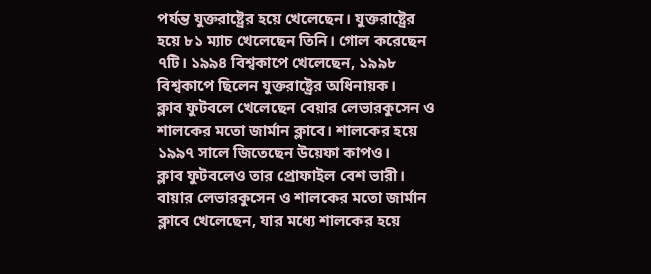পর্যন্ত যুক্তরাষ্ট্রের হয়ে খেলেছেন। যুক্তরাষ্ট্রের হয়ে ৮১ ম্যাচ খেলেছেন তিনি। গোল করেছেন ৭টি। ১৯৯৪ বিশ্বকাপে খেলেছেন, ১৯৯৮ বিশ্বকাপে ছিলেন যুক্তরাষ্ট্রের অধিনায়ক।
ক্লাব ফুটবলে খেলেছেন বেয়ার লেভারকুসেন ও শালকের মতো জার্মান ক্লাবে। শালকের হয়ে ১৯৯৭ সালে জিতেছেন উয়েফা কাপও।
ক্লাব ফুটবলেও তার প্রোফাইল বেশ ভারী। বায়ার লেভারকুসেন ও শালকের মতো জার্মান ক্লাবে খেলেছেন, যার মধ্যে শালকের হয়ে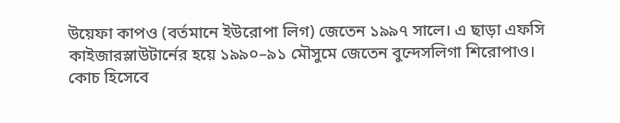উয়েফা কাপও (বর্তমানে ইউরোপা লিগ) জেতেন ১৯৯৭ সালে। এ ছাড়া এফসি কাইজারস্লাউটার্নের হয়ে ১৯৯০–৯১ মৌসুমে জেতেন বুন্দেসলিগা শিরোপাও।
কোচ হিসেবে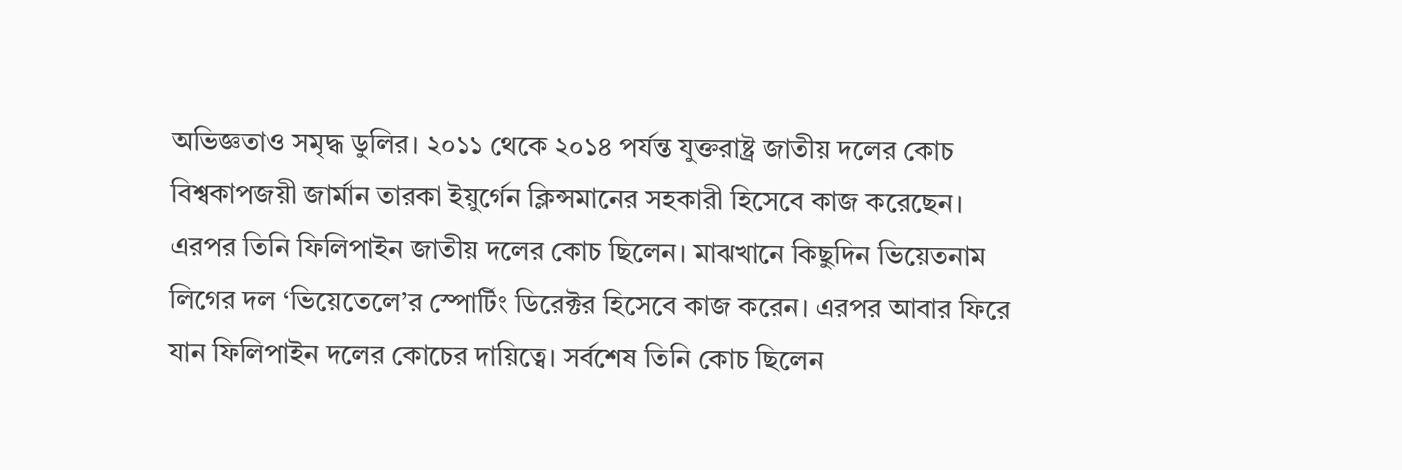অভিজ্ঞতাও সমৃদ্ধ ডুলির। ২০১১ থেকে ২০১৪ পর্যন্ত যুক্তরাষ্ট্র জাতীয় দলের কোচ বিশ্বকাপজয়ী জার্মান তারকা ইয়ুর্গেন ক্লিন্সমানের সহকারী হিসেবে কাজ করেছেন। এরপর তিনি ফিলিপাইন জাতীয় দলের কোচ ছিলেন। মাঝখানে কিছুদিন ভিয়েতনাম লিগের দল ‘ভিয়েতেলে’র স্পোর্টিং ডিরেক্টর হিসেবে কাজ করেন। এরপর আবার ফিরে যান ফিলিপাইন দলের কোচের দায়িত্বে। সর্বশেষ তিনি কোচ ছিলেন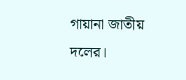গায়ানা জাতীয় দলের।